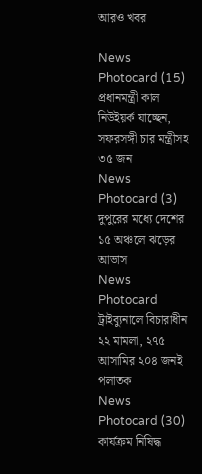আরও খবর

News Photocard (15)
প্রধানমন্ত্রী কাল নিউইয়র্ক যাচ্ছেন, সফরসঙ্গী চার মন্ত্রীসহ ৩৫ জন
News Photocard (3)
দুপুরের মধ্যে দেশের ১৫ অঞ্চলে ঝড়ের আভাস
News Photocard
ট্রাইব্যুনালে বিচারাধীন ২২ মামলা, ২৭৫ আসামির ২০৪ জনই পলাতক
News Photocard (30)
কার্যক্রম নিষিদ্ধ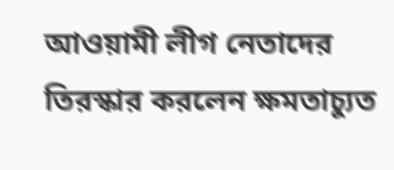আওয়ামী লীগ নেতাদের তিরস্কার করলেন ক্ষমতাচ্যুত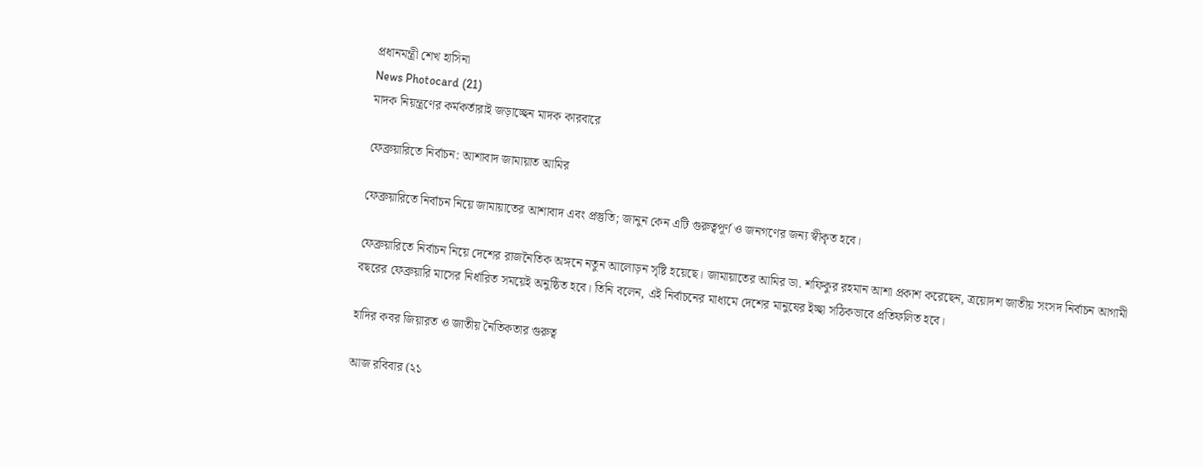প্রধানমন্ত্রী শেখ হাসিনা
News Photocard (21)
মাদক নিয়ন্ত্রণের কর্মকর্তারাই জড়াচ্ছেন মাদক কারবারে

ফেব্রুয়ারিতে নির্বাচন: আশাবাদ জামায়াত আমির

ফেব্রুয়ারিতে নির্বাচন নিয়ে জামায়াতের আশাবাদ এবং প্রস্তুতি; জানুন কেন এটি গুরুত্বপূর্ণ ও জনগণের জন্য স্বীকৃত হবে।

ফেব্রুয়ারিতে নির্বাচন নিয়ে দেশের রাজনৈতিক অঙ্গনে নতুন আলোড়ন সৃষ্টি হয়েছে। জামায়াতের আমির ডা. শফিকুর রহমান আশা প্রকাশ করেছেন, ত্রয়োদশ জাতীয় সংসদ নির্বাচন আগামী বছরের ফেব্রুয়ারি মাসের নির্ধারিত সময়েই অনুষ্ঠিত হবে। তিনি বলেন, এই নির্বাচনের মাধ্যমে দেশের মানুষের ইচ্ছা সঠিকভাবে প্রতিফলিত হবে।

হাদির কবর জিয়ারত ও জাতীয় নৈতিকতার গুরুত্ব

আজ রবিবার (২১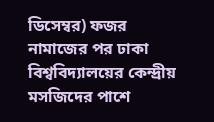ডিসেম্বর) ফজর নামাজের পর ঢাকা বিশ্ববিদ্যালয়ের কেন্দ্রীয় মসজিদের পাশে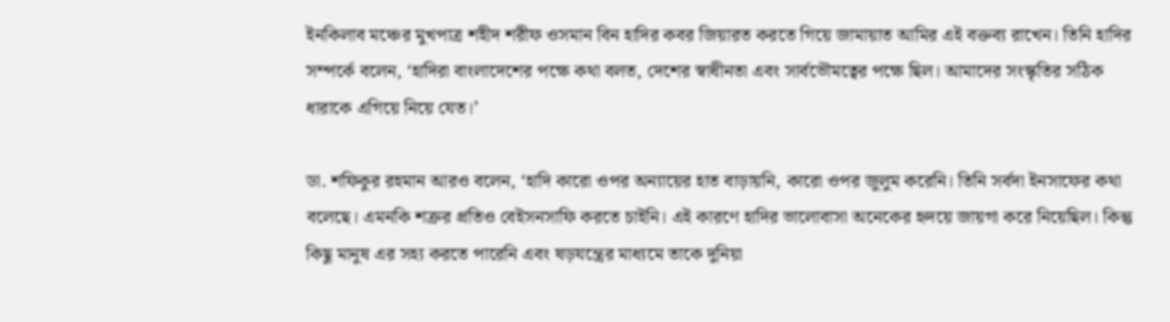ইনকিলাব মঞ্চের মুখপাত্র শহীদ শরীফ ওসমান বিন হাদির কবর জিয়ারত করতে গিয়ে জামায়াত আমির এই বক্তব্য রাখেন। তিনি হাদির সম্পর্কে বলেন, ‘হাদিরা বাংলাদেশের পক্ষে কথা বলত, দেশের স্বাধীনতা এবং সার্বভৌমত্বের পক্ষে ছিল। আমাদের সংস্কৃতির সঠিক ধারাকে এগিয়ে নিয়ে যেত।’

ডা. শফিকুর রহমান আরও বলেন, ‘হাদি কারো ওপর অন্যায়ের হাত বাড়ায়নি, কারো ওপর জুলুম করেনি। তিনি সর্বদা ইনসাফের কথা বলেছে। এমনকি শত্রুর প্রতিও বেইসনসাফি করতে চাইনি। এই কারণে হাদির ভালোবাসা অনেকের হৃদয়ে জায়গা করে নিয়েছিল। কিন্তু কিছু মানুষ এর সহ্য করতে পারেনি এবং ষড়যন্ত্রের মাধ্যমে তাকে দুনিয়া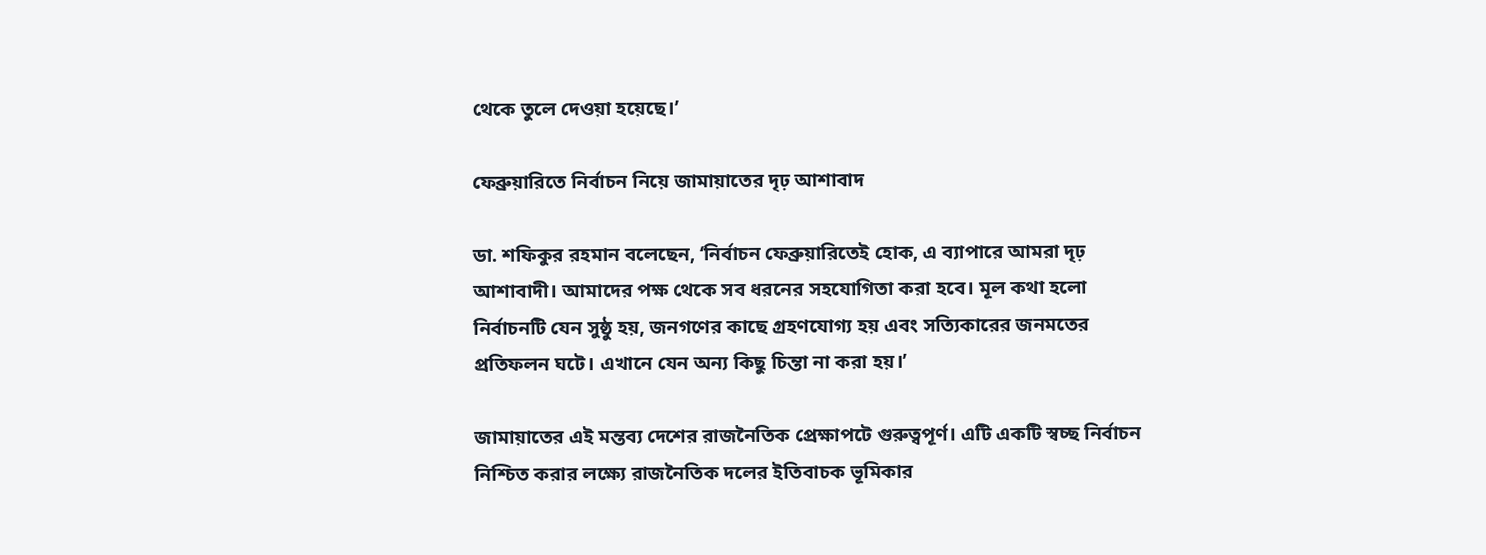থেকে তুলে দেওয়া হয়েছে।’

ফেব্রুয়ারিতে নির্বাচন নিয়ে জামায়াতের দৃঢ় আশাবাদ

ডা. শফিকুর রহমান বলেছেন, ‘নির্বাচন ফেব্রুয়ারিতেই হোক, এ ব্যাপারে আমরা দৃঢ় আশাবাদী। আমাদের পক্ষ থেকে সব ধরনের সহযোগিতা করা হবে। মূল কথা হলো নির্বাচনটি যেন সুষ্ঠু হয়, জনগণের কাছে গ্রহণযোগ্য হয় এবং সত্যিকারের জনমতের প্রতিফলন ঘটে। এখানে যেন অন্য কিছু চিন্তা না করা হয়।’

জামায়াতের এই মন্তব্য দেশের রাজনৈতিক প্রেক্ষাপটে গুরুত্বপূর্ণ। এটি একটি স্বচ্ছ নির্বাচন নিশ্চিত করার লক্ষ্যে রাজনৈতিক দলের ইতিবাচক ভূমিকার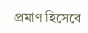প্রমাণ হিসেবে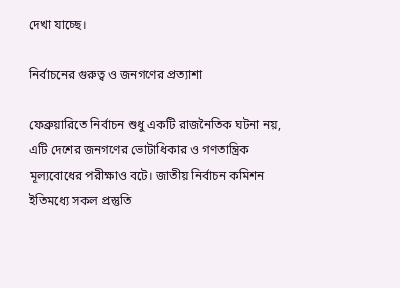দেখা যাচ্ছে।

নির্বাচনের গুরুত্ব ও জনগণের প্রত্যাশা

ফেব্রুয়ারিতে নির্বাচন শুধু একটি রাজনৈতিক ঘটনা নয়, এটি দেশের জনগণের ভোটাধিকার ও গণতান্ত্রিক মূল্যবোধের পরীক্ষাও বটে। জাতীয় নির্বাচন কমিশন ইতিমধ্যে সকল প্রস্তুতি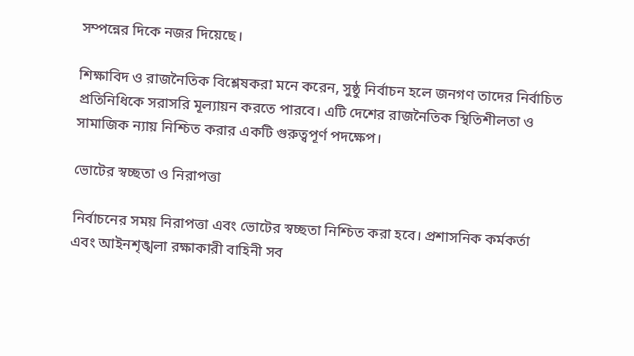সম্পন্নের দিকে নজর দিয়েছে।

শিক্ষাবিদ ও রাজনৈতিক বিশ্লেষকরা মনে করেন, সুষ্ঠু নির্বাচন হলে জনগণ তাদের নির্বাচিত প্রতিনিধিকে সরাসরি মূল্যায়ন করতে পারবে। এটি দেশের রাজনৈতিক স্থিতিশীলতা ও সামাজিক ন্যায় নিশ্চিত করার একটি গুরুত্বপূর্ণ পদক্ষেপ।

ভোটের স্বচ্ছতা ও নিরাপত্তা

নির্বাচনের সময় নিরাপত্তা এবং ভোটের স্বচ্ছতা নিশ্চিত করা হবে। প্রশাসনিক কর্মকর্তা এবং আইনশৃঙ্খলা রক্ষাকারী বাহিনী সব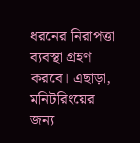ধরনের নিরাপত্তা ব্যবস্থা গ্রহণ করবে। এছাড়া, মনিটরিংয়ের জন্য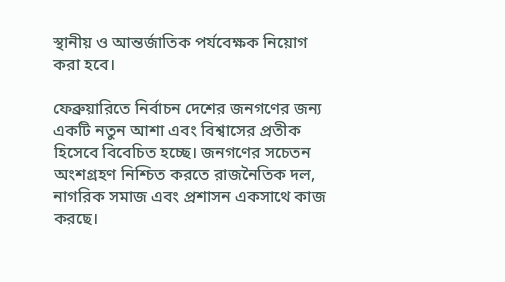স্থানীয় ও আন্তর্জাতিক পর্যবেক্ষক নিয়োগ করা হবে।

ফেব্রুয়ারিতে নির্বাচন দেশের জনগণের জন্য একটি নতুন আশা এবং বিশ্বাসের প্রতীক হিসেবে বিবেচিত হচ্ছে। জনগণের সচেতন অংশগ্রহণ নিশ্চিত করতে রাজনৈতিক দল, নাগরিক সমাজ এবং প্রশাসন একসাথে কাজ করছে।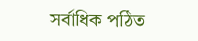সর্বাধিক পঠিত